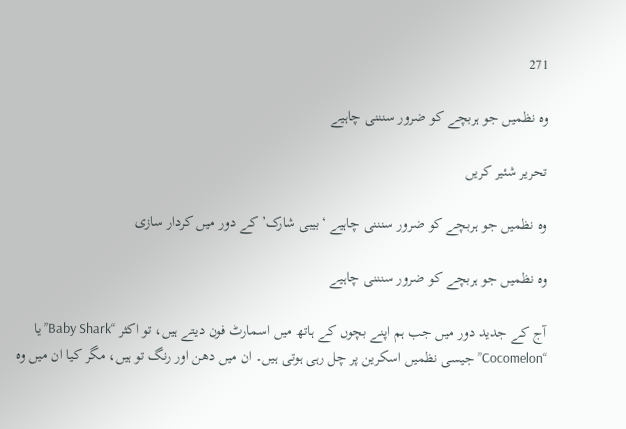271

وہ نظمیں جو ہربچے کو ضرور سنننی چاہیے

تحریر شئیر کریں

وہ نظمیں جو ہربچے کو ضرور سنننی چاہیے ‘بیبی شارک’ کے دور میں کردار سازی

وہ نظمیں جو ہربچے کو ضرور سنننی چاہیے

آج کے جدید دور میں جب ہم اپنے بچوں کے ہاتھ میں اسمارٹ فون دیتے ہیں، تو اکثر “Baby Shark” یا “Cocomelon” جیسی نظمیں اسکرین پر چل رہی ہوتی ہیں۔ ان میں دھن اور رنگ تو ہیں، مگر کیا ان میں وہ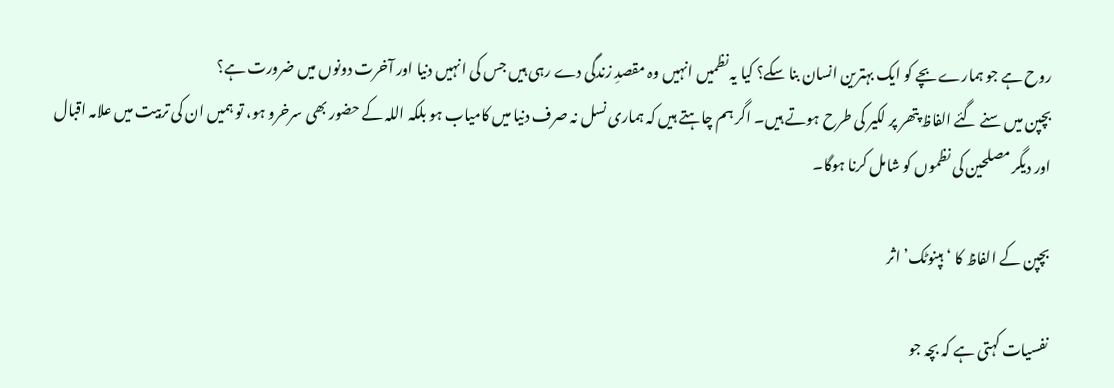روح ہے جو ہمارے بچے کو ایک بہترین انسان بنا سکے؟ کیا یہ نظمیں انہیں وہ مقصدِ زندگی دے رہی ہیں جس کی انہیں دنیا اور آخرت دونوں میں ضرورت ہے؟
بچپن میں سنے گئے الفاظ پتھر پر لکیر کی طرح ہوتے ہیں۔ اگر ہم چاہتے ہیں کہ ہماری نسل نہ صرف دنیا میں کامیاب ہو بلکہ اللہ کے حضور بھی سرخرو ہو، تو ہمیں ان کی تربیت میں علامہ اقبال اور دیگر مصلحین کی نظموں کو شامل کرنا ہوگا۔

بچپن کے الفاظ کا ‘ہپنوٹک’ اثر

نفسیات کہتی ہے کہ بچہ جو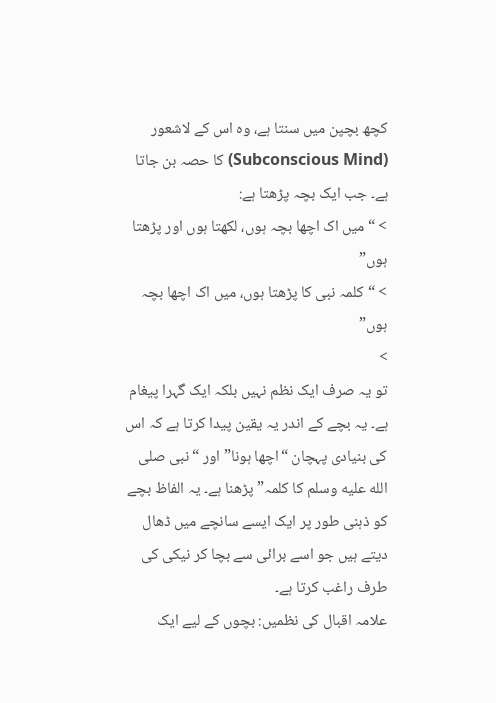کچھ بچپن میں سنتا ہے، وہ اس کے لاشعور (Subconscious Mind) کا حصہ بن جاتا ہے۔ جب ایک بچہ پڑھتا ہے:
> “میں اک اچھا بچہ ہوں، لکھتا ہوں اور پڑھتا ہوں”
> “کلمہ نبی کا پڑھتا ہوں، میں اک اچھا بچہ ہوں”
>
تو یہ صرف ایک نظم نہیں بلکہ ایک گہرا پیغام ہے۔ یہ بچے کے اندر یہ یقین پیدا کرتا ہے کہ اس کی بنیادی پہچان “اچھا ہونا” اور “نبی صلى الله عليه وسلم کا کلمہ” پڑھنا ہے۔ یہ الفاظ بچے کو ذہنی طور پر ایک ایسے سانچے میں ڈھال دیتے ہیں جو اسے برائی سے بچا کر نیکی کی طرف راغب کرتا ہے۔
علامہ اقبال کی نظمیں: بچوں کے لیے ایک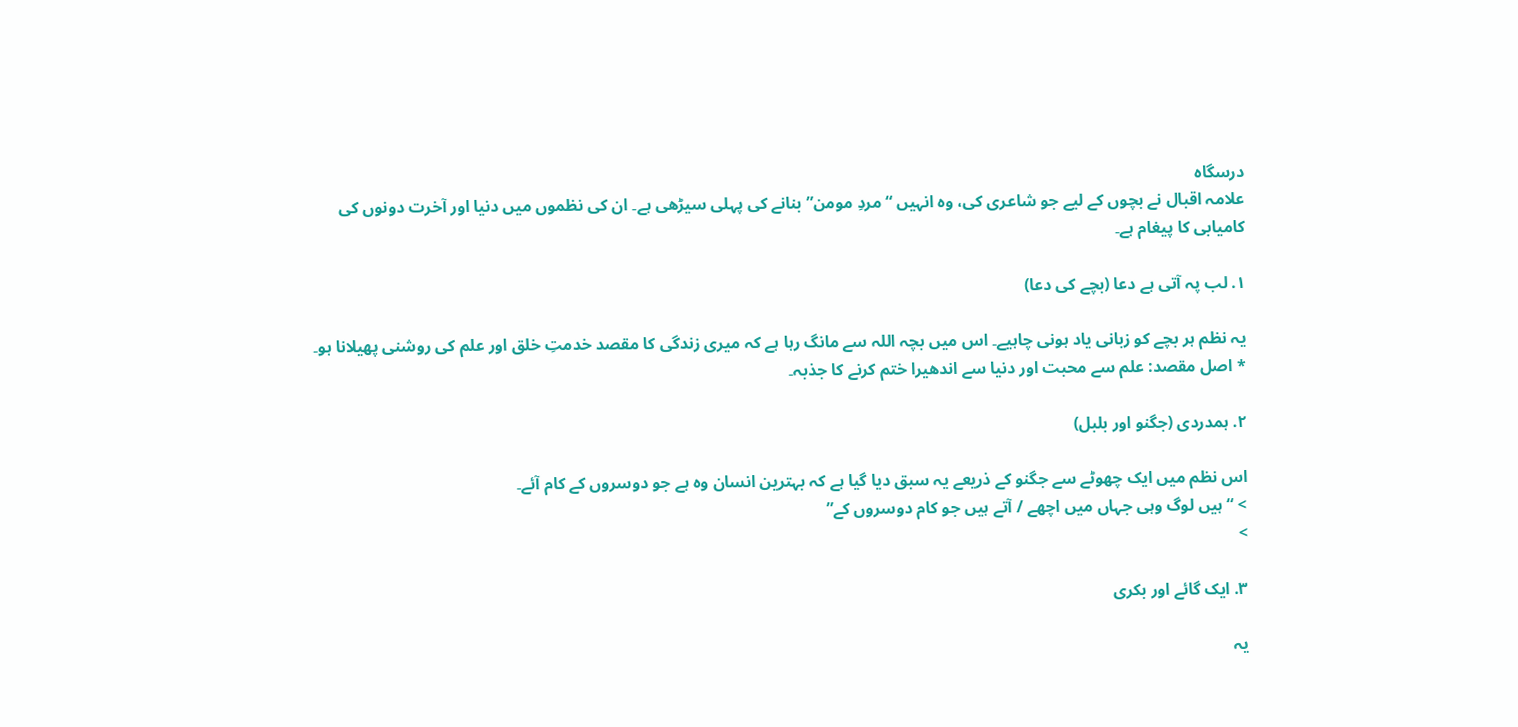درسگاہ
علامہ اقبال نے بچوں کے لیے جو شاعری کی، وہ انہیں “مردِ مومن” بنانے کی پہلی سیڑھی ہے۔ ان کی نظموں میں دنیا اور آخرت دونوں کی کامیابی کا پیغام ہے۔

۱. لب پہ آتی ہے دعا (بچے کی دعا)

یہ نظم ہر بچے کو زبانی یاد ہونی چاہیے۔ اس میں بچہ اللہ سے مانگ رہا ہے کہ میری زندگی کا مقصد خدمتِ خلق اور علم کی روشنی پھیلانا ہو۔
* اصل مقصد: علم سے محبت اور دنیا سے اندھیرا ختم کرنے کا جذبہ۔

۲. ہمدردی (جگنو اور بلبل)

اس نظم میں ایک چھوٹے سے جگنو کے ذریعے یہ سبق دیا گیا ہے کہ بہترین انسان وہ ہے جو دوسروں کے کام آئے۔
> “ہیں لوگ وہی جہاں میں اچھے / آتے ہیں جو کام دوسروں کے”
>

۳. ایک گائے اور بکری

یہ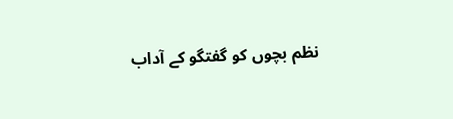نظم بچوں کو گفتگو کے آداب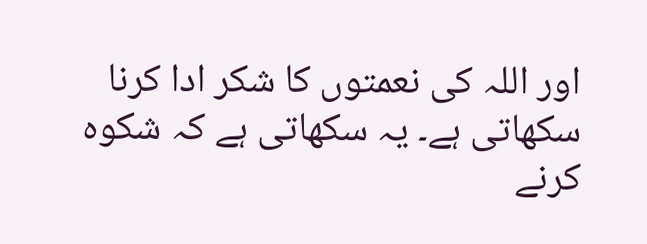اور اللہ کی نعمتوں کا شکر ادا کرنا سکھاتی ہے۔ یہ سکھاتی ہے کہ شکوہ کرنے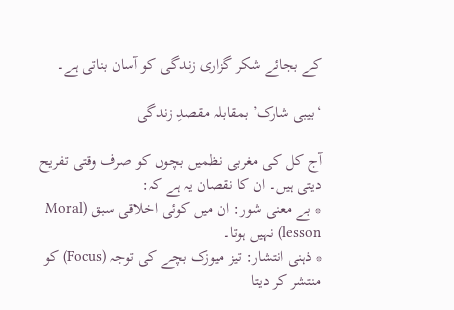کے بجائے شکر گزاری زندگی کو آسان بناتی ہے۔

‘بیبی شارک’ بمقابلہ مقصدِ زندگی

آج کل کی مغربی نظمیں بچوں کو صرف وقتی تفریح دیتی ہیں۔ ان کا نقصان یہ ہے کہ:
* بے معنی شور: ان میں کوئی اخلاقی سبق (Moral lesson) نہیں ہوتا۔
* ذہنی انتشار: تیز میوزک بچے کی توجہ (Focus) کو منتشر کر دیتا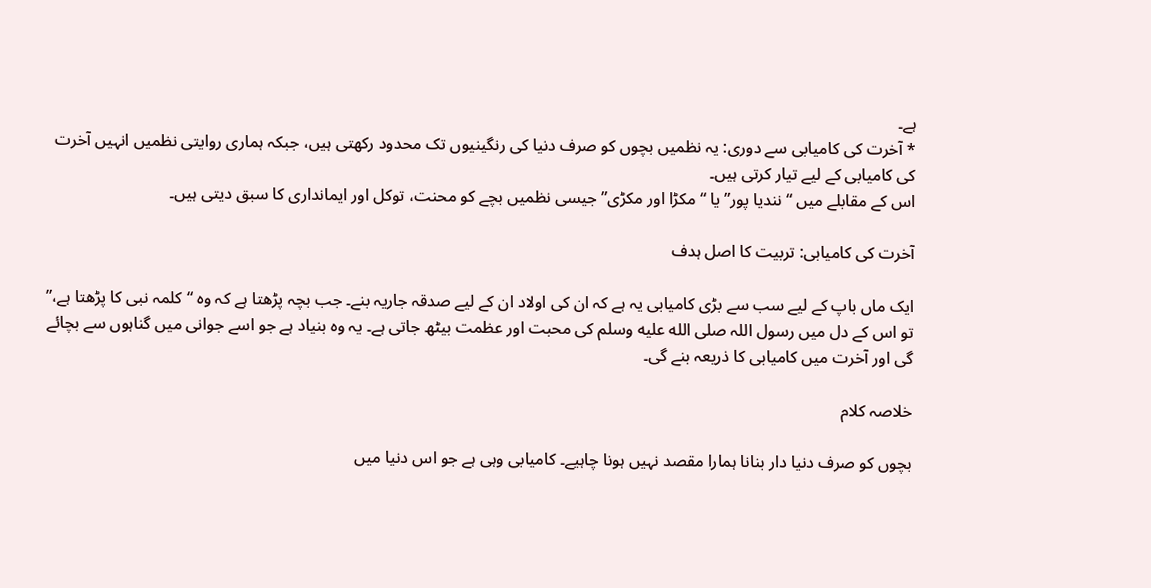ہے۔
* آخرت کی کامیابی سے دوری: یہ نظمیں بچوں کو صرف دنیا کی رنگینیوں تک محدود رکھتی ہیں، جبکہ ہماری روایتی نظمیں انہیں آخرت کی کامیابی کے لیے تیار کرتی ہیں۔
اس کے مقابلے میں “نندیا پور” یا “مکڑا اور مکڑی” جیسی نظمیں بچے کو محنت، توکل اور ایمانداری کا سبق دیتی ہیں۔

آخرت کی کامیابی: تربیت کا اصل ہدف

ایک ماں باپ کے لیے سب سے بڑی کامیابی یہ ہے کہ ان کی اولاد ان کے لیے صدقہ جاریہ بنے۔ جب بچہ پڑھتا ہے کہ وہ “کلمہ نبی کا پڑھتا ہے،” تو اس کے دل میں رسول اللہ صلى الله عليه وسلم کی محبت اور عظمت بیٹھ جاتی ہے۔ یہ وہ بنیاد ہے جو اسے جوانی میں گناہوں سے بچائے گی اور آخرت میں کامیابی کا ذریعہ بنے گی۔

خلاصہ کلام

بچوں کو صرف دنیا دار بنانا ہمارا مقصد نہیں ہونا چاہیے۔ کامیابی وہی ہے جو اس دنیا میں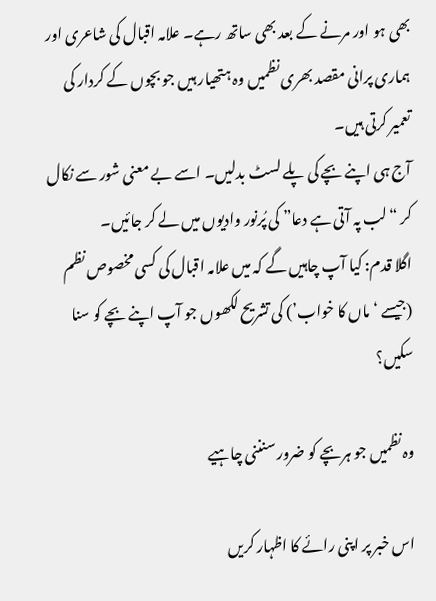بھی ہو اور مرنے کے بعد بھی ساتھ رہے۔ علامہ اقبال کی شاعری اور ہماری پرانی مقصد بھری نظمیں وہ ہتھیار ہیں جو بچوں کے کردار کی تعمیر کرتی ہیں۔
آج ہی اپنے بچے کی پلے لسٹ بدلیں۔ اسے بے معنی شور سے نکال کر “لب پہ آتی ہے دعا” کی پُرنور وادیوں میں لے کر جائیں۔
اگلا قدم: کیا آپ چاہیں گے کہ میں علامہ اقبال کی کسی مخصوص نظم (جیسے ‘ماں کا خواب’) کی تشریح لکھوں جو آپ اپنے بچے کو سنا سکیں؟

وہ نظمیں جو ہربچے کو ضرور سنننی چاہیے

اس خبر پر اپنی رائے کا اظہار کریں